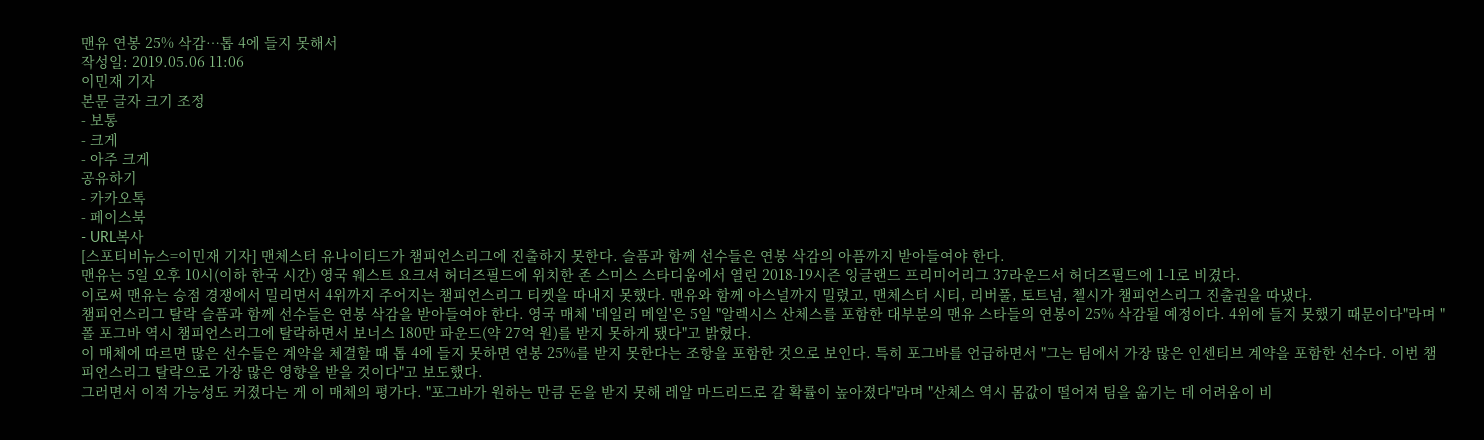맨유 연봉 25% 삭감…톱 4에 들지 못해서
작성일: 2019.05.06 11:06
이민재 기자
본문 글자 크기 조정
- 보통
- 크게
- 아주 크게
공유하기
- 카카오톡
- 페이스북
- URL복사
[스포티비뉴스=이민재 기자] 맨체스터 유나이티드가 챔피언스리그에 진출하지 못한다. 슬픔과 함께 선수들은 연봉 삭감의 아픔까지 받아들여야 한다.
맨유는 5일 오후 10시(이하 한국 시간) 영국 웨스트 요크셔 허더즈필드에 위치한 존 스미스 스타디움에서 열린 2018-19시즌 잉글랜드 프리미어리그 37라운드서 허더즈필드에 1-1로 비겼다.
이로써 맨유는 승점 경쟁에서 밀리면서 4위까지 주어지는 챔피언스리그 티켓을 따내지 못했다. 맨유와 함께 아스널까지 밀렸고, 맨체스터 시티, 리버풀, 토트넘, 첼시가 챔피언스리그 진출권을 따냈다.
챔피언스리그 탈락 슬픔과 함께 선수들은 연봉 삭감을 받아들여야 한다. 영국 매체 '데일리 메일'은 5일 "알렉시스 산체스를 포함한 대부분의 맨유 스타들의 연봉이 25% 삭감될 예정이다. 4위에 들지 못했기 때문이다"라며 "폴 포그바 역시 챔피언스리그에 탈락하면서 보너스 180만 파운드(약 27억 원)를 받지 못하게 됐다"고 밝혔다.
이 매체에 따르면 많은 선수들은 계약을 체결할 때 톱 4에 들지 못하면 연봉 25%를 받지 못한다는 조항을 포함한 것으로 보인다. 특히 포그바를 언급하면서 "그는 팀에서 가장 많은 인센티브 계약을 포함한 선수다. 이번 챔피언스리그 탈락으로 가장 많은 영향을 받을 것이다"고 보도했다.
그러면서 이적 가능성도 커졌다는 게 이 매체의 평가다. "포그바가 원하는 만큼 돈을 받지 못해 레알 마드리드로 갈 확률이 높아졌다"라며 "산체스 역시 몸값이 떨어져 팀을 옮기는 데 어려움이 비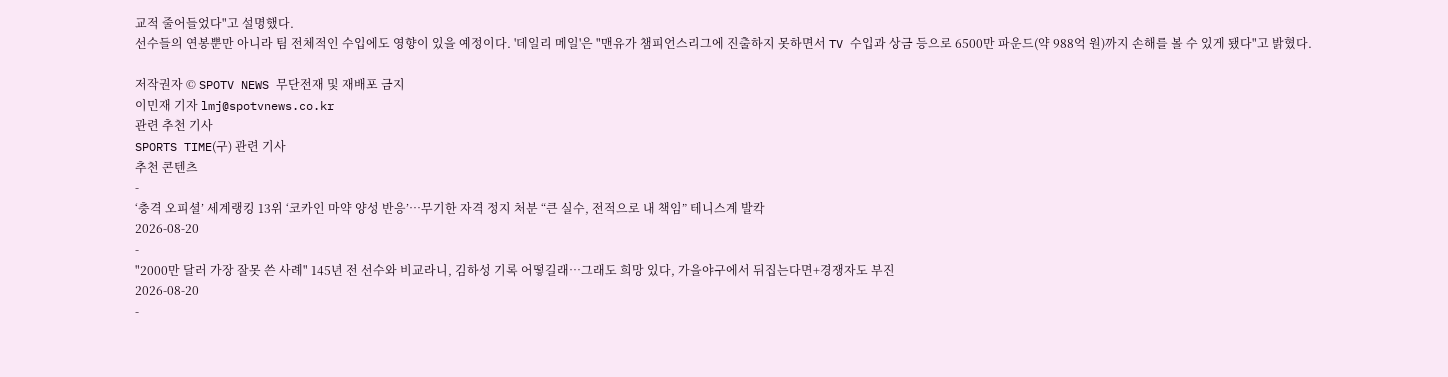교적 줄어들었다"고 설명했다.
선수들의 연봉뿐만 아니라 팀 전체적인 수입에도 영향이 있을 예정이다. '데일리 메일'은 "맨유가 챔피언스리그에 진출하지 못하면서 TV 수입과 상금 등으로 6500만 파운드(약 988억 원)까지 손해를 볼 수 있게 됐다"고 밝혔다.

저작권자 © SPOTV NEWS 무단전재 및 재배포 금지
이민재 기자 lmj@spotvnews.co.kr
관련 추천 기사
SPORTS TIME(구) 관련 기사
추천 콘텐츠
-
‘충격 오피셜’ 세계랭킹 13위 ‘코카인 마약 양성 반응’…무기한 자격 정지 처분 “큰 실수, 전적으로 내 책임” 테니스계 발칵
2026-08-20
-
"2000만 달러 가장 잘못 쓴 사례" 145년 전 선수와 비교라니, 김하성 기록 어떻길래…그래도 희망 있다, 가을야구에서 뒤집는다면+경쟁자도 부진
2026-08-20
-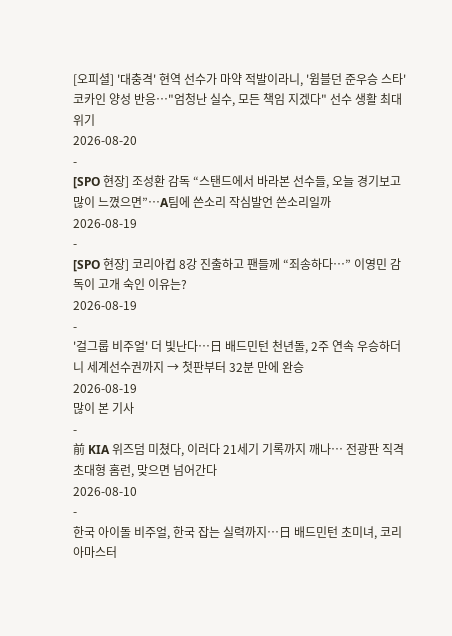[오피셜] '대충격' 현역 선수가 마약 적발이라니, '윔블던 준우승 스타' 코카인 양성 반응…"엄청난 실수, 모든 책임 지겠다" 선수 생활 최대 위기
2026-08-20
-
[SPO 현장] 조성환 감독 “스탠드에서 바라본 선수들, 오늘 경기보고 많이 느꼈으면”…A팀에 쓴소리 작심발언 쓴소리일까
2026-08-19
-
[SPO 현장] 코리아컵 8강 진출하고 팬들께 “죄송하다…” 이영민 감독이 고개 숙인 이유는?
2026-08-19
-
'걸그룹 비주얼' 더 빛난다…日 배드민턴 천년돌, 2주 연속 우승하더니 세계선수권까지 → 첫판부터 32분 만에 완승
2026-08-19
많이 본 기사
-
前 KIA 위즈덤 미쳤다, 이러다 21세기 기록까지 깨나… 전광판 직격 초대형 홈런, 맞으면 넘어간다
2026-08-10
-
한국 아이돌 비주얼, 한국 잡는 실력까지…日 배드민턴 초미녀, 코리아마스터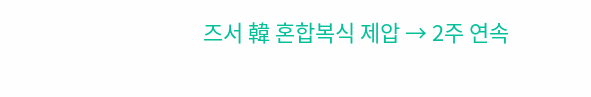즈서 韓 혼합복식 제압 → 2주 연속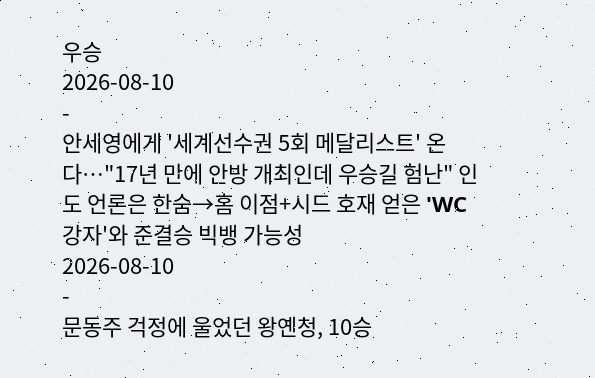우승
2026-08-10
-
안세영에게 '세계선수권 5회 메달리스트' 온다…"17년 만에 안방 개최인데 우승길 험난" 인도 언론은 한숨→홈 이점+시드 호재 얻은 'WC 강자'와 준결승 빅뱅 가능성
2026-08-10
-
문동주 걱정에 울었던 왕옌청, 10승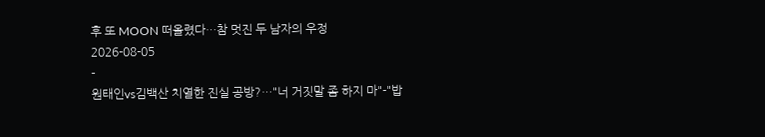후 또 MOON 떠올렸다…참 멋진 두 남자의 우정
2026-08-05
-
원태인vs김백산 치열한 진실 공방?…"너 거짓말 좀 하지 마"-"밥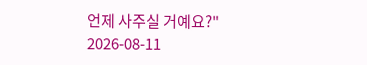언제 사주실 거예요?"
2026-08-11